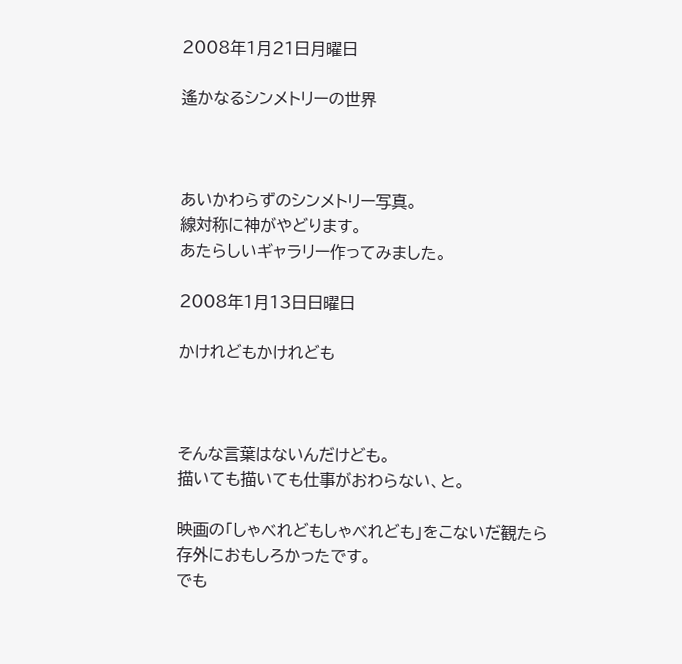2008年1月21日月曜日

遙かなるシンメトリーの世界



あいかわらずのシンメトリー写真。
線対称に神がやどります。
あたらしいギャラリー作ってみました。

2008年1月13日日曜日

かけれどもかけれども



そんな言葉はないんだけども。
描いても描いても仕事がおわらない、と。

映画の「しゃべれどもしゃべれども」をこないだ観たら
存外におもしろかったです。
でも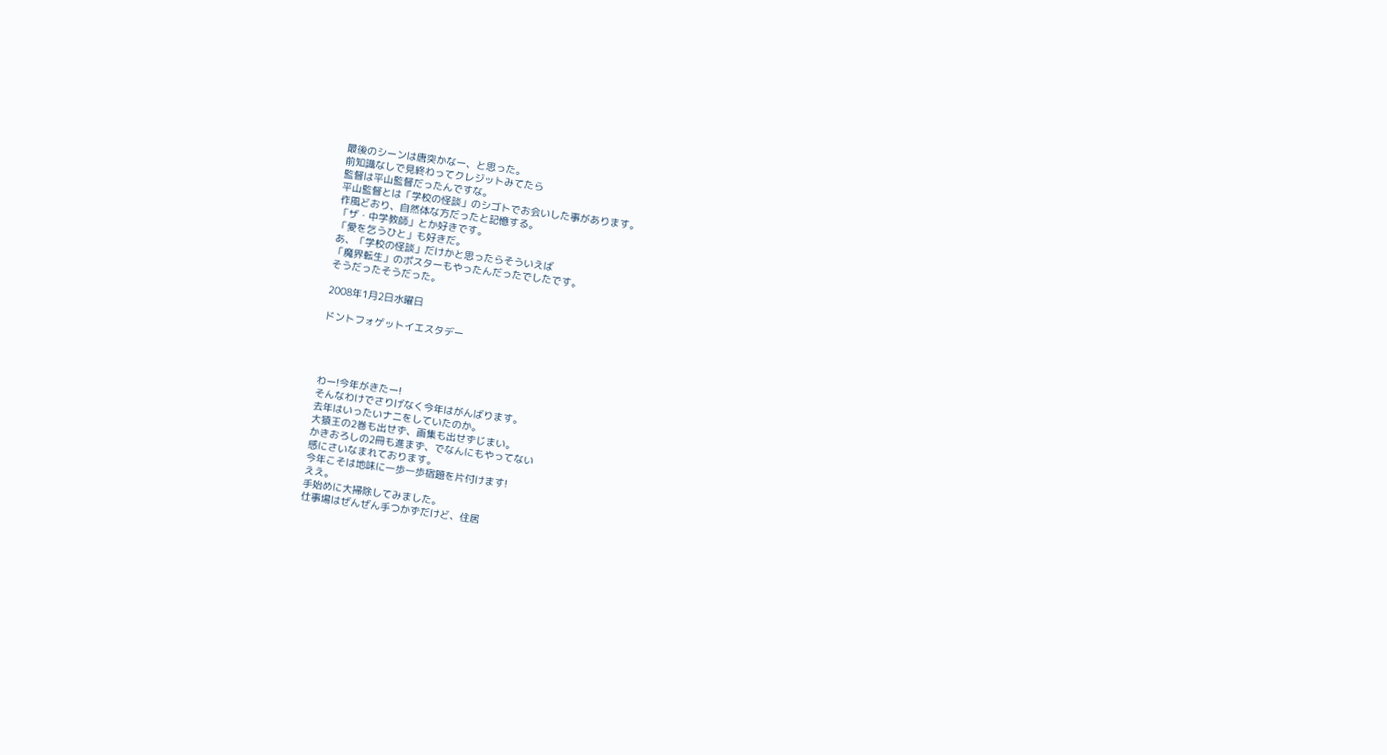最後のシーンは唐突かなー、と思った。
前知識なしで見終わってクレジットみてたら
監督は平山監督だったんですな。
平山監督とは「学校の怪談」のシゴトでお会いした事があります。
作風どおり、自然体な方だったと記憶する。
「ザ・中学教師」とか好きです。
「愛を乞うひと」も好きだ。
あ、「学校の怪談」だけかと思ったらそういえば
「魔界転生」のポスターもやったんだったでしたです。
そうだったそうだった。

2008年1月2日水曜日

ドントフォゲットイエスタデー




わー!今年がきたー!
そんなわけでさりげなく今年はがんばります。
去年はいったいナニをしていたのか。
大猿王の2巻も出せず、画集も出せずじまい。
かきおろしの2冊も進まず、でなんにもやってない
感にさいなまれております。
今年こそは地味に一歩一歩宿題を片付けます!
ええ。
手始めに大掃除してみました。
仕事場はぜんぜん手つかずだけど、住居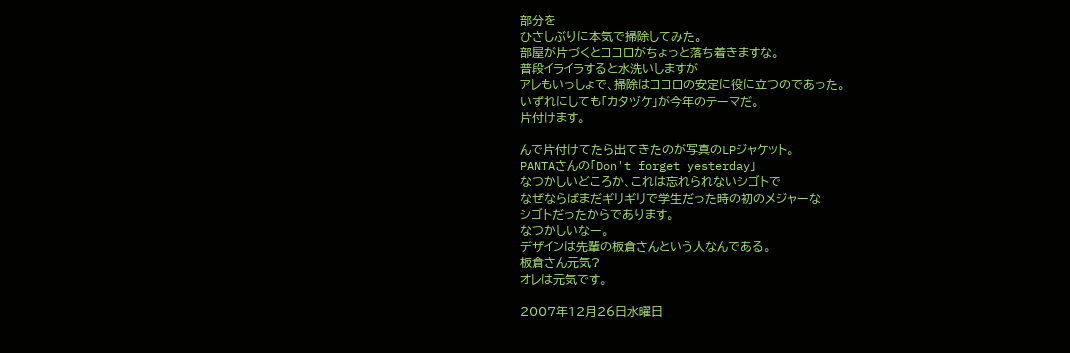部分を
ひさしぶりに本気で掃除してみた。
部屋が片づくとココロがちょっと落ち着きますな。
普段イライラすると水洗いしますが
アレもいっしょで、掃除はココロの安定に役に立つのであった。
いずれにしても「カタヅケ」が今年のテーマだ。
片付けます。

んで片付けてたら出てきたのが写真のLPジャケット。
PANTAさんの「Don't forget yesterday」
なつかしいどころか、これは忘れられないシゴトで
なぜならばまだギリギリで学生だった時の初のメジャーな
シゴトだったからであります。
なつかしいなー。
デザインは先輩の板倉さんという人なんである。
板倉さん元気?
オレは元気です。

2007年12月26日水曜日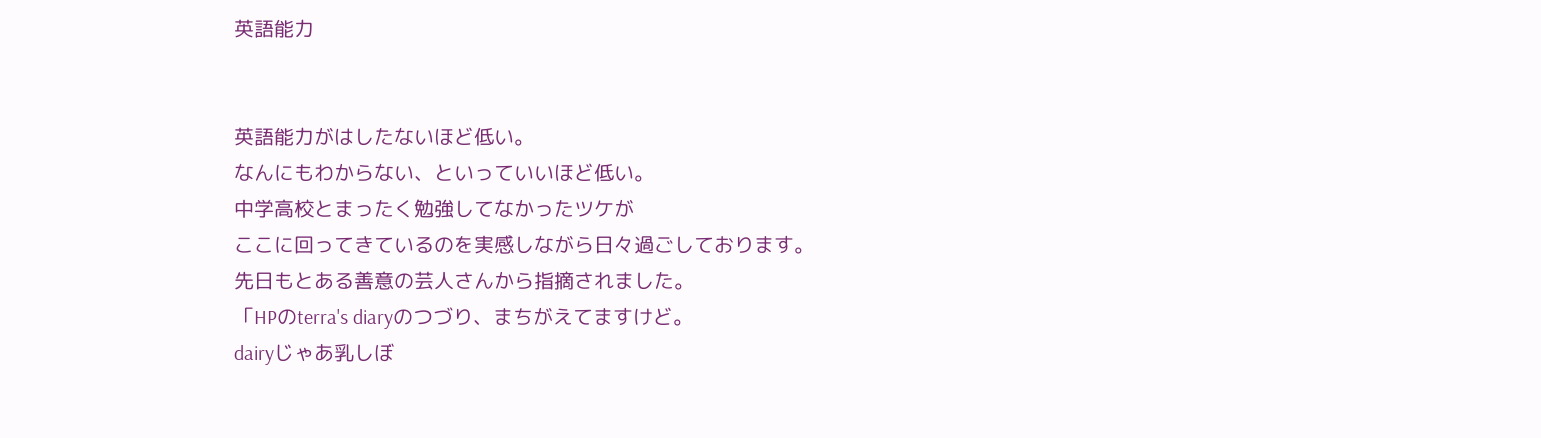英語能力


英語能力がはしたないほど低い。
なんにもわからない、といっていいほど低い。
中学高校とまったく勉強してなかったツケが
ここに回ってきているのを実感しながら日々過ごしております。
先日もとある善意の芸人さんから指摘されました。
「HPのterra's diaryのつづり、まちがえてますけど。
dairyじゃあ乳しぼ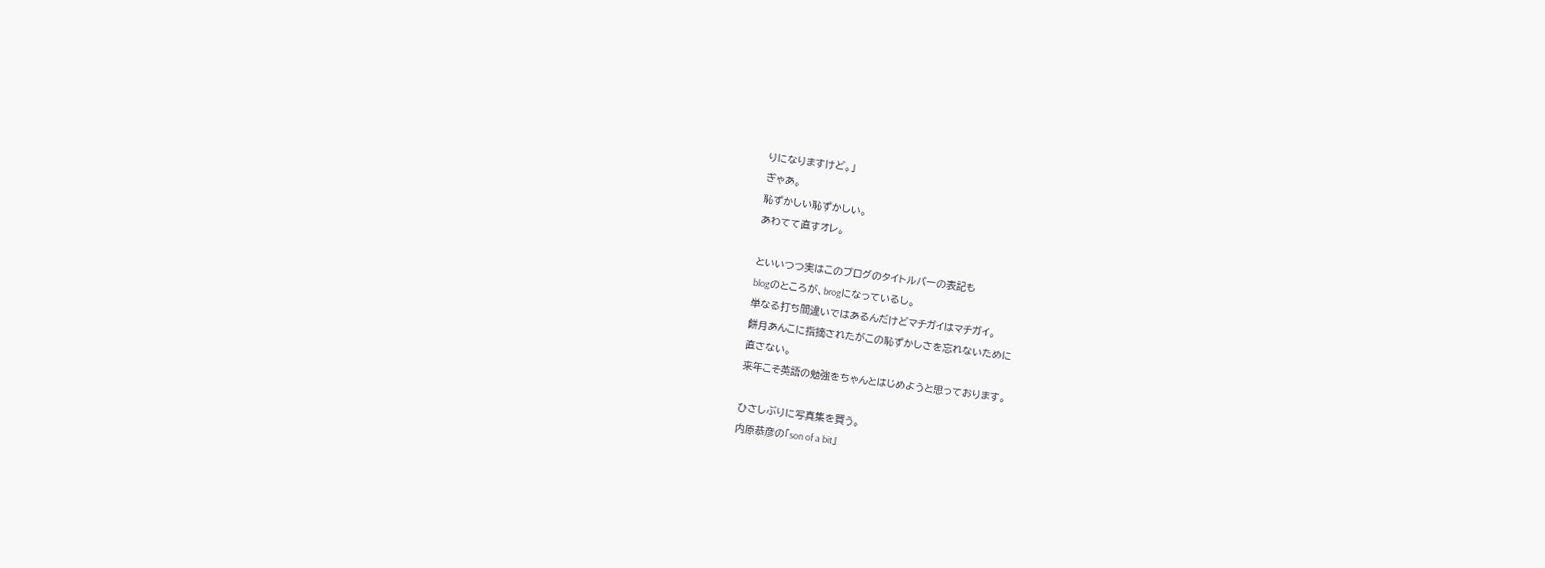りになりますけど。」
ぎゃあ。
恥ずかしい恥ずかしい。
あわてて直すオレ。

といいつつ実はこのブログのタイトルバーの表記も
blogのところが、brogになっているし。
単なる打ち間違いではあるんだけどマチガイはマチガイ。
餅月あんこに指摘されたがこの恥ずかしさを忘れないために
直さない。
来年こそ英語の勉強をちゃんとはじめようと思っております。

ひさしぶりに写真集を買う。
内原恭彦の「son of a bit」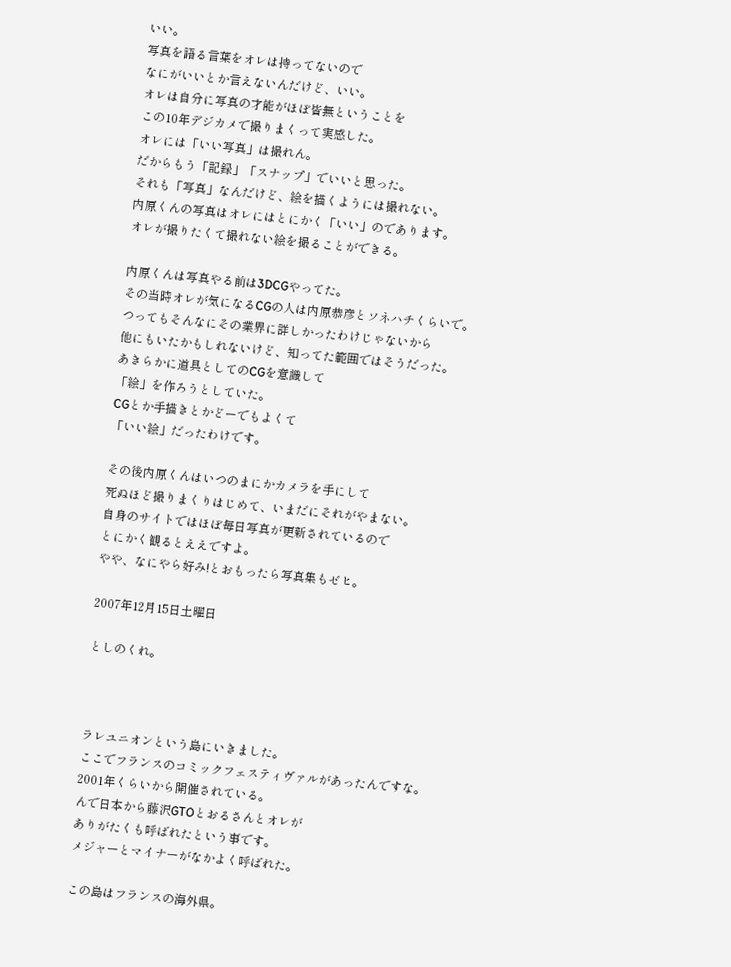いい。
写真を語る言葉をオレは持ってないので
なにがいいとか言えないんだけど、いい。
オレは自分に写真の才能がほぼ皆無ということを
この10年デジカメで撮りまくって実感した。
オレには「いい写真」は撮れん。
だからもう「記録」「スナップ」でいいと思った。
それも「写真」なんだけど、絵を描くようには撮れない。
内原くんの写真はオレにはとにかく「いい」のであります。
オレが撮りたくて撮れない絵を撮ることができる。

内原くんは写真やる前は3DCGやってた。
その当時オレが気になるCGの人は内原恭彦とソネハチくらいで。
つってもそんなにその業界に詳しかったわけじゃないから
他にもいたかもしれないけど、知ってた範囲ではそうだった。
あきらかに道具としてのCGを意識して
「絵」を作ろうとしていた。
CGとか手描きとかどーでもよくて
「いい絵」だったわけです。

その後内原くんはいつのまにかカメラを手にして
死ぬほど撮りまくりはじめて、いまだにそれがやまない。
自身のサイトではほぼ毎日写真が更新されているので
とにかく観るとええですよ。
やや、なにやら好み!とおもったら写真集もゼヒ。

2007年12月15日土曜日

としのくれ。



ラレユニオンという島にいきました。
ここでフランスのコミックフェスティヴァルがあったんですな。
2001年くらいから開催されている。
んで日本から藤沢GTOとおるさんとオレが
ありがたくも呼ばれたという事です。
メジャーとマイナーがなかよく呼ばれた。

この島はフランスの海外県。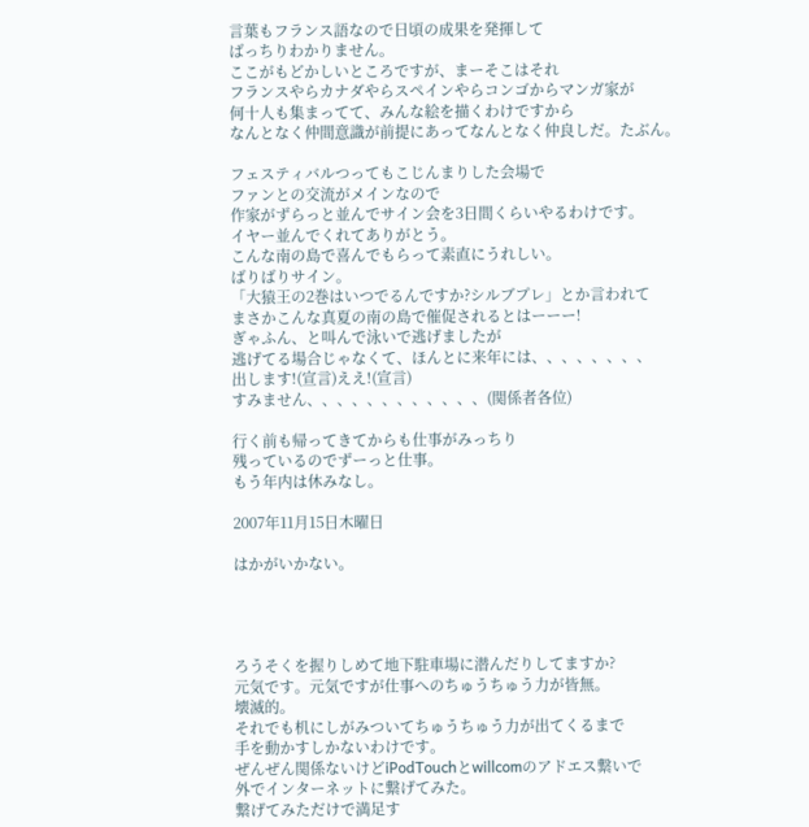言葉もフランス語なので日頃の成果を発揮して
ばっちりわかりません。
ここがもどかしいところですが、まーそこはそれ
フランスやらカナダやらスペインやらコンゴからマンガ家が
何十人も集まってて、みんな絵を描くわけですから
なんとなく仲間意識が前提にあってなんとなく仲良しだ。たぶん。

フェスティバルつってもこじんまりした会場で
ファンとの交流がメインなので
作家がずらっと並んでサイン会を3日間くらいやるわけです。
イヤー並んでくれてありがとう。
こんな南の島で喜んでもらって素直にうれしい。
ばりばりサイン。
「大猿王の2巻はいつでるんですか?シルブプレ」とか言われて
まさかこんな真夏の南の島で催促されるとはーーー!
ぎゃふん、と叫んで泳いで逃げましたが
逃げてる場合じゃなくて、ほんとに来年には、、、、、、、、
出します!(宣言)ええ!(宣言)
すみません、、、、、、、、、、、、(関係者各位)

行く前も帰ってきてからも仕事がみっちり
残っているのでずーっと仕事。
もう年内は休みなし。

2007年11月15日木曜日

はかがいかない。




ろうそくを握りしめて地下駐車場に潜んだりしてますか?
元気です。元気ですが仕事へのちゅうちゅう力が皆無。
壊滅的。
それでも机にしがみついてちゅうちゅう力が出てくるまで
手を動かすしかないわけです。
ぜんぜん関係ないけどiPodTouchとwillcomのアドエス繋いで
外でインターネットに繋げてみた。
繋げてみただけで満足す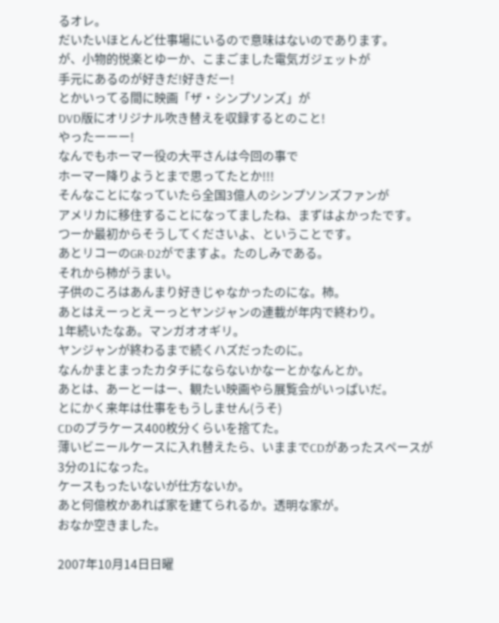るオレ。
だいたいほとんど仕事場にいるので意味はないのであります。
が、小物的悦楽とゆーか、こまごました電気ガジェットが
手元にあるのが好きだ!好きだー!
とかいってる間に映画「ザ・シンプソンズ」が
DVD版にオリジナル吹き替えを収録するとのこと!
やったーーー!
なんでもホーマー役の大平さんは今回の事で
ホーマー降りようとまで思ってたとか!!!
そんなことになっていたら全国3億人のシンプソンズファンが
アメリカに移住することになってましたね、まずはよかったです。
つーか最初からそうしてくださいよ、ということです。
あとリコーのGR-D2がでますよ。たのしみである。
それから柿がうまい。
子供のころはあんまり好きじゃなかったのにな。柿。
あとはえーっとえーっとヤンジャンの連載が年内で終わり。
1年続いたなあ。マンガオオギリ。
ヤンジャンが終わるまで続くハズだったのに。
なんかまとまったカタチにならないかなーとかなんとか。
あとは、あーとーはー、観たい映画やら展覧会がいっぱいだ。
とにかく来年は仕事をもうしません(うそ)
CDのプラケース400枚分くらいを捨てた。
薄いビニールケースに入れ替えたら、いままでCDがあったスペースが
3分の1になった。
ケースもったいないが仕方ないか。
あと何億枚かあれば家を建てられるか。透明な家が。
おなか空きました。

2007年10月14日日曜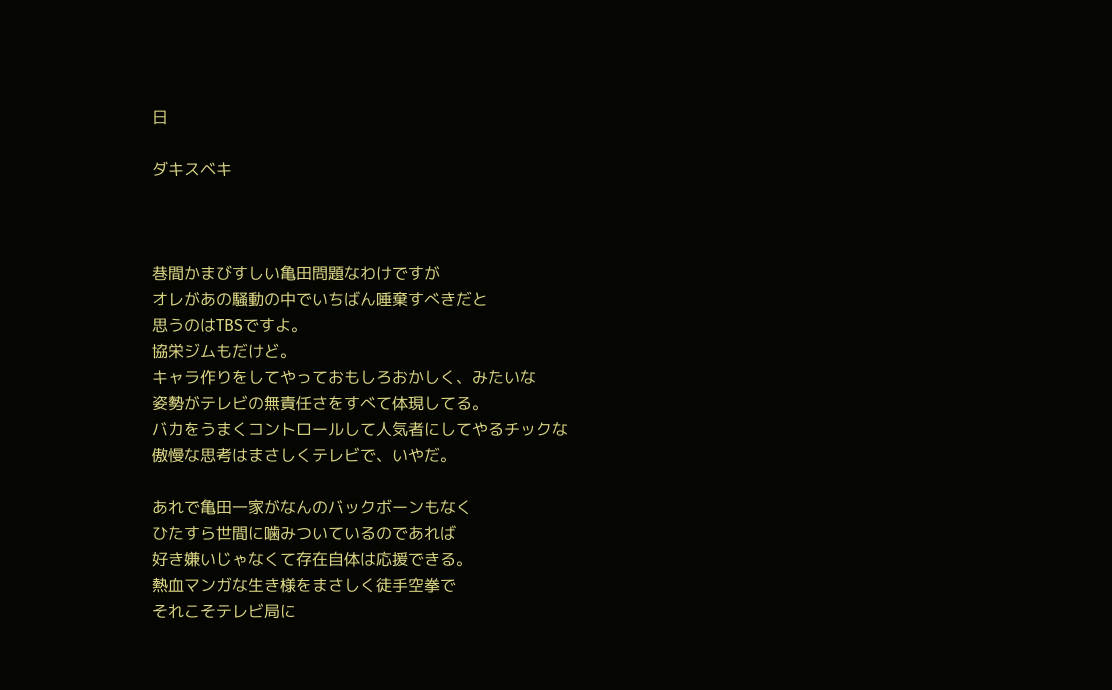日

ダキスベキ



巷間かまびすしい亀田問題なわけですが
オレがあの騒動の中でいちばん唾棄すべきだと
思うのはTBSですよ。
協栄ジムもだけど。
キャラ作りをしてやっておもしろおかしく、みたいな
姿勢がテレビの無責任さをすべて体現してる。
バカをうまくコントロールして人気者にしてやるチックな
傲慢な思考はまさしくテレビで、いやだ。

あれで亀田一家がなんのバックボーンもなく
ひたすら世間に噛みついているのであれば
好き嫌いじゃなくて存在自体は応援できる。
熱血マンガな生き様をまさしく徒手空拳で
それこそテレビ局に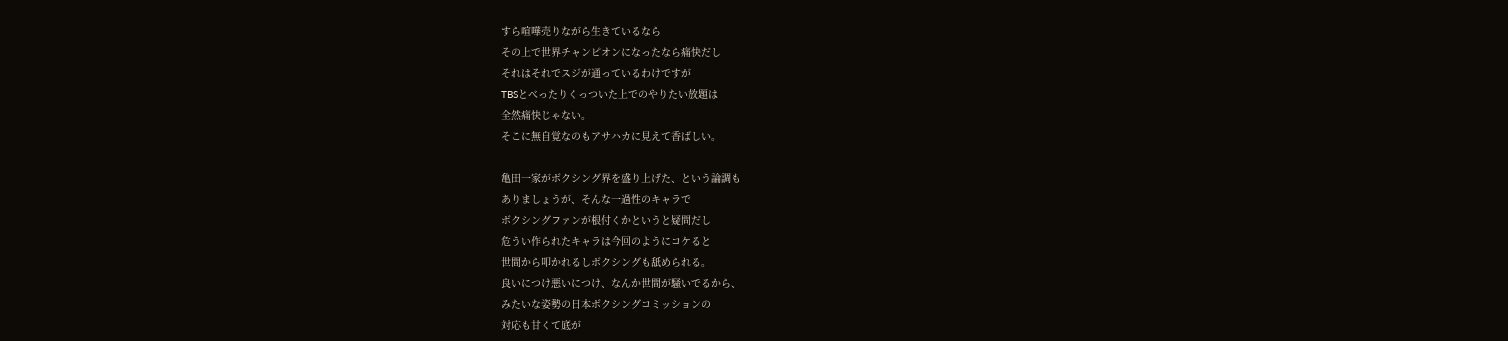すら喧嘩売りながら生きているなら
その上で世界チャンピオンになったなら痛快だし
それはそれでスジが通っているわけですが
TBSとべったりくっついた上でのやりたい放題は
全然痛快じゃない。
そこに無自覚なのもアサハカに見えて香ばしい。

亀田一家がボクシング界を盛り上げた、という論調も
ありましょうが、そんな一過性のキャラで
ボクシングファンが根付くかというと疑問だし
危うい作られたキャラは今回のようにコケると
世間から叩かれるしボクシングも舐められる。
良いにつけ悪いにつけ、なんか世間が騒いでるから、
みたいな姿勢の日本ボクシングコミッションの
対応も甘くて底が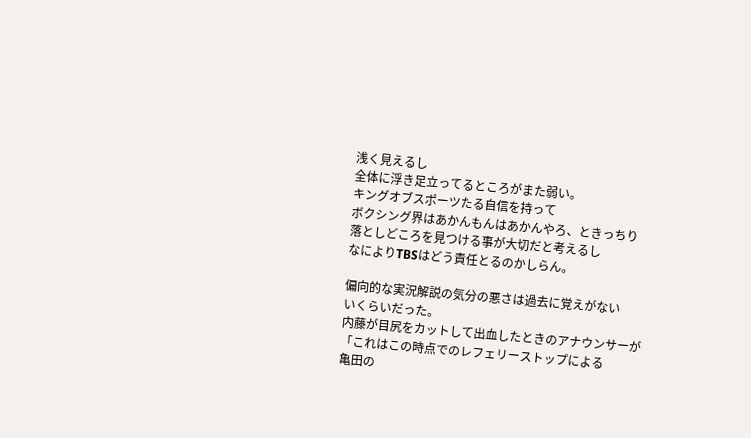浅く見えるし
全体に浮き足立ってるところがまた弱い。
キングオブスポーツたる自信を持って
ボクシング界はあかんもんはあかんやろ、ときっちり
落としどころを見つける事が大切だと考えるし
なによりTBSはどう責任とるのかしらん。

偏向的な実況解説の気分の悪さは過去に覚えがない
いくらいだった。
内藤が目尻をカットして出血したときのアナウンサーが
「これはこの時点でのレフェリーストップによる
亀田の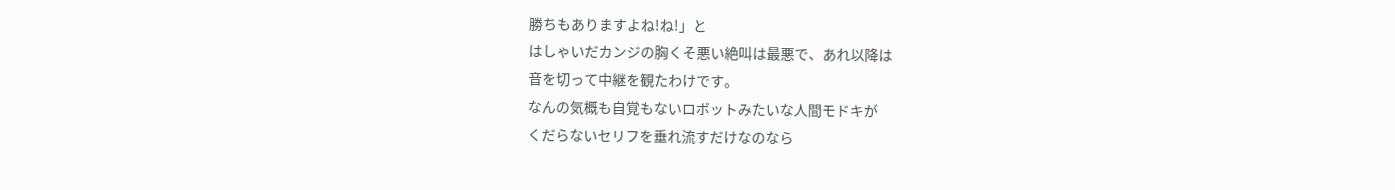勝ちもありますよね!ね!」と
はしゃいだカンジの胸くそ悪い絶叫は最悪で、あれ以降は
音を切って中継を観たわけです。
なんの気概も自覚もないロボットみたいな人間モドキが
くだらないセリフを垂れ流すだけなのなら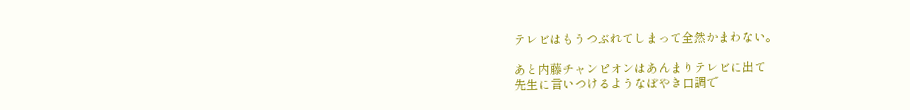テレビはもうつぶれてしまって全然かまわない。

あと内藤チャンピオンはあんまりテレビに出て
先生に言いつけるようなぼやき口調で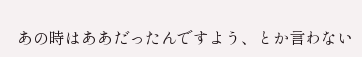あの時はああだったんですよう、とか言わない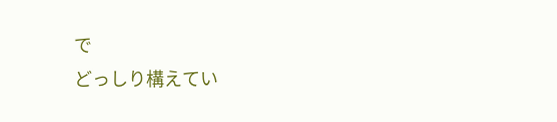で
どっしり構えてい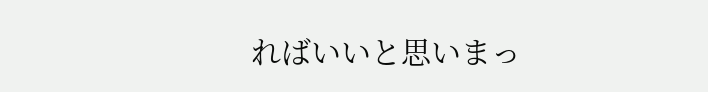ればいいと思いまっ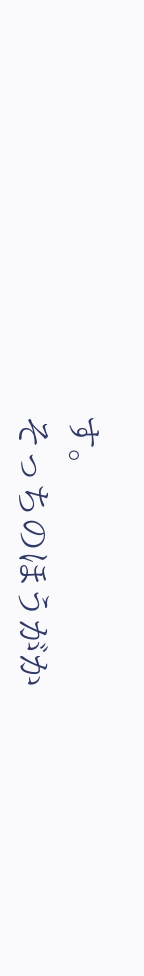す。
そっちのほうがか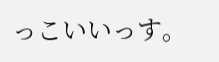っこいいっす。